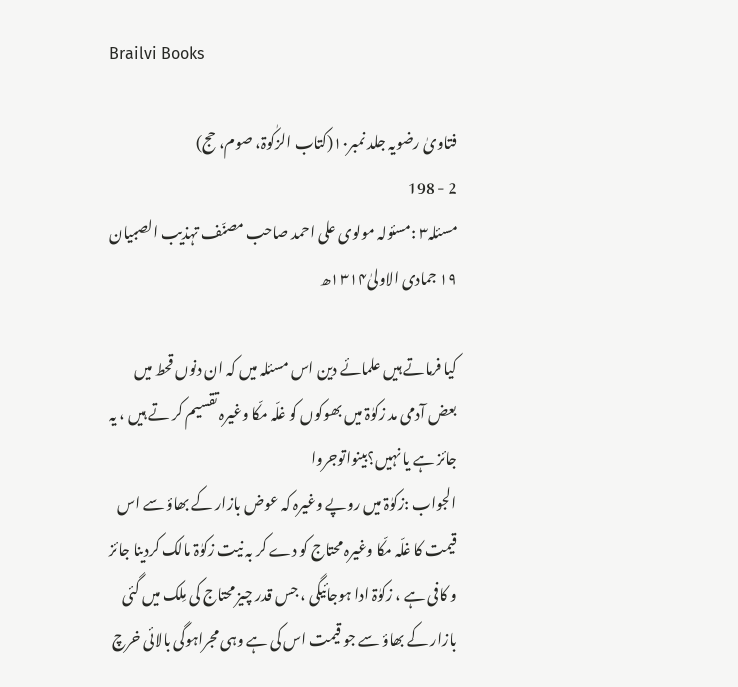Brailvi Books

فتاویٰ رضویہ جلد نمبر۱۰(کتاب الزکٰوۃ، صوم، حج)
2 - 198
مسئلہ۳ :مسئولہ مولوی علی احمد صاحب مصنّف تہذیب الصبیان ۱۹ جمادی الاولیٰ۱۳۱۴ھ

کیا فرماتے ہیں علمائے دین اس مسئلہ میں کہ ان دنوں قحط میں بعض آدمی مد زکوٰۃ میں بھوکوں کو غلّہ مکّا وغیرہ تقسیم کر تے ہیں ، یہ جائز ہے یا نہیں؟بینواتوجروا
الجواب :زکوٰۃ میں روپے وغیرہ کہ عوض بازار کے بھاؤ سے اس قیمت کا غلّہ مکّا وغیرہ محتاج کو دے کر بہ نیت زکوٰۃ مالک کردینا جائز و کافی ہے ، زکوٰۃ ادا ہوجائیگی ، جس قدر چیز محتاج کی مِلک میں گئی بازار کے بھاؤ سے جو قیمت اس کی ہے وہی مجراہوگی بالائی خرچ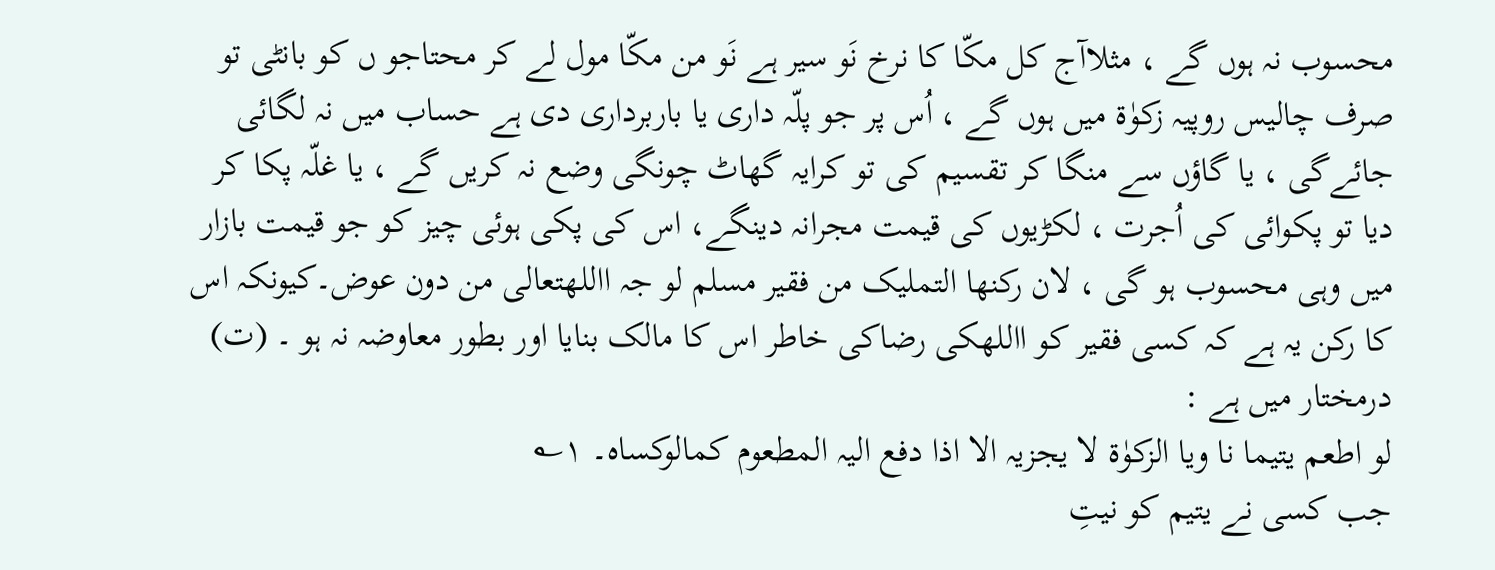محسوب نہ ہوں گے ، مثلاآج کل مکّا کا نرخ نَو سیر ہے نَو من مکّا مول لے کر محتاجو ں کو بانٹی تو صرف چالیس روپیہ زکوٰۃ میں ہوں گے ، اُس پر جو پلّہ داری یا باربرداری دی ہے حساب میں نہ لگائی جائےگی ، یا گاؤں سے منگا کر تقسیم کی تو کرایہ گھاٹ چونگی وضع نہ کریں گے ، یا غلّہ پکا کر دیا تو پکوائی کی اُجرت ، لکڑیوں کی قیمت مجرانہ دینگے، اس کی پکی ہوئی چیز کو جو قیمت بازار میں وہی محسوب ہو گی ، لان رکنھا التملیک من فقیر مسلم لو جہ االلهتعالی من دون عوض۔کیونکہ اس کا رکن یہ ہے کہ کسی فقیر کو االلهکی رضاکی خاطر اس کا مالک بنایا اور بطور معاوضہ نہ ہو ۔ (ت)
درمختار میں ہے :
لو اطعم یتیما نا ویا الزکوٰۃ لا یجزیہ الا اذا دفع الیہ المطعوم کمالوکساہ۔ ۱؎
جب کسی نے یتیم کو نیتِ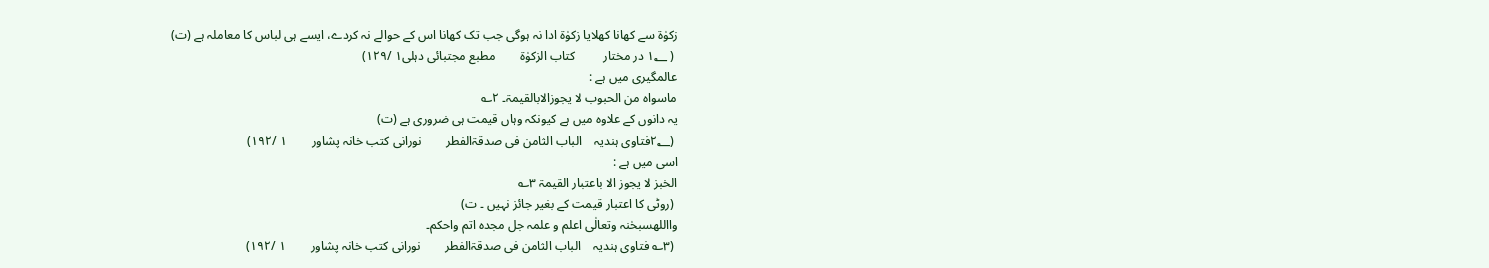زکوٰۃ سے کھانا کھلایا زکوٰۃ ادا نہ ہوگی جب تک کھانا اس کے حوالے نہ کردے، ایسے ہی لباس کا معاملہ ہے (ت)
 ( ۱؂ در مختار         کتاب الزکوٰۃ        مطبع مجتبائی دہلی۱ /۱۲۹)
عالمگیری میں ہے :
ماسواہ من الحبوب لا یجوزالابالقیمۃ۔ ۲؎
یہ دانوں کے علاوہ میں ہے کیونکہ وہاں قیمت ہی ضروری ہے (ت)
 (۲؂فتاوی ہندیہ    الباب الثامن فی صدقۃالفطر        نورانی کتب خانہ پشاور        ۱ /۱۹۲)
اسی میں ہے :
الخبز لا یجوز الا باعتبار القیمۃ ۳؎
 (روٹی کا اعتبار قیمت کے بغیر جائز نہیں ۔ ت)
وااللهسبحٰنہ وتعالٰی اعلم و علمہ جل مجدہ اتم واحکم۔
 (۳؎ فتاوی ہندیہ    الباب الثامن فی صدقۃالفطر        نورانی کتب خانہ پشاور        ۱ /۱۹۲)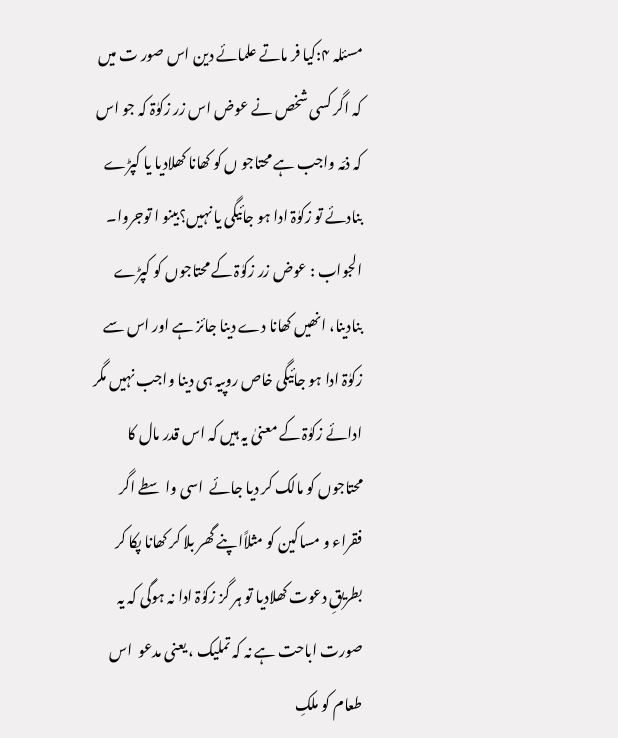مسئلہ ۴:کیا فر ماتے علمائے دین اس صور ت میں کہ اگر کسی شخص نے عوض اس زر زکوٰۃ کہ جو اس کہ ذمّہ واجب ہے محتاجو ں کو کھانا کھلادیا یا کپڑے بنادئے تو زکوٰۃ ادا ہو جائیگی یا نہیں؟بینو ا توجروا۔
الجواب : عوض زر زکوٰۃ کے محتاجوں کو کپڑے بنادینا، انھیں کھانا دے دینا جائز ہے اور اس سے زکوٰۃ ادا ہو جائیگی خاص روپیہ ہی دینا واجب نہیں مگر ادائے زکوٰۃ کے معنیٰ یہ ہیں کہ اس قدر مال کا محتاجوں کو مالک کر دیا جائے  اسی واسطے اگر فقراء و مساکین کو مثلاًاپنے گھر بلا کر کھانا پکا کر بطریقِ دعوت کھلادیا تو ہر گز زکوٰۃ ادا نہ ہوگی کہ یہ صورت اباحت ہے نہ کہ تملیک ، یعنی مدعو  اس طعام کو ملکِ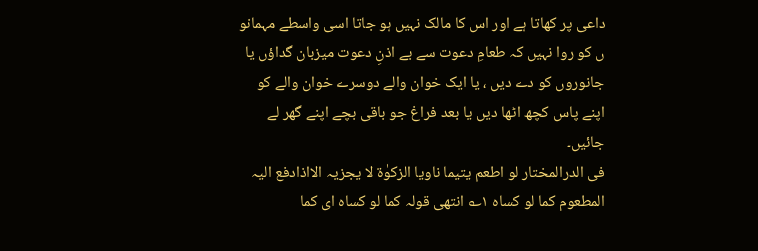داعی پر کھاتا ہے اور اس کا مالک نہیں ہو جاتا اسی واسطے مہمانو ں کو روا نہیں کہ طعامِ دعوت سے بے اذنِ دعوت میزبان گداؤں یا جانوروں کو دے دیں ، یا ایک خوان والے دوسرے خوان والے کو اپنے پاس کچھ اٹھا دیں یا بعد فراغ جو باقی بچے اپنے گھر لے جائیں۔
فی الدرالمختار لو اطعم یتیما ناویا الزکوٰۃ لا یجزیہ الااذادفع الیہ المطعوم کما لو کساہ ۱؎ انتھی قولہ کما لو کساہ ای کما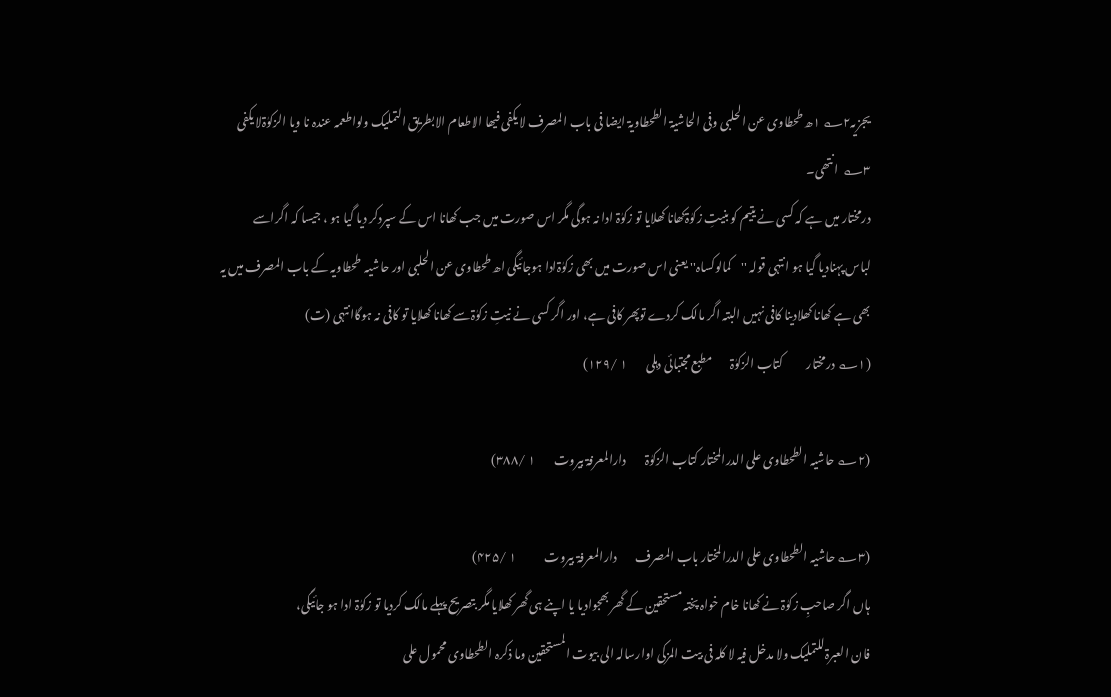یجزیہ۲؎ ۱ھ طحطاوی عن الحلبی وفی الحاشیۃ الطحطاویۃ ایضا فی باب المصرف لا یکفی فیھا الاطعام الابطریق التملیک ولواطعمہ عندہ نا ویا الزکوٰۃلا یکفی ۳؎  انتھی۔
درمختار میں ہے کہ کسی نے یتیم کو بنیتِ زکوٰۃکھانا کھلایا تو زکوٰۃ ادا نہ ہوگی مگر اس صورت میں جب کھانا اس کے سپردکر دیا گیا ہو ، جیسا کہ اگراسے لباس پہنادیا گیا ہو انتہی قولہ ''کمالوکساہ'' یعنی اس صورت میں بھی زکوٰۃادا ہوجائیگی اھ طحطاوی عن الحلبی اور حاشیہ  طحطاویہ کے باب المصرف میں یہ بھی ہے کھانا کھلادینا کافی نہیں البتہ اگر مالک کردے توپھر کافی ہے، اور اگر کسی نے نیتِ زکوٰۃسے کھانا کھلایا تو کافی نہ ہوگاانتہی (ت)
(۱؎ درمختار          کتاب الزکوٰۃ        مطبع مجتبائی دہلی        ۱ /۱۲۹)

(۲؎ حاشیہ الطحطاوی علی الدرالمختار کتاب الزکوٰۃ        دارالمعرفۃ بیروت        ۱ /۳۸۸)

(۳؎ حاشیہ الطحطاوی علی الدرالمختار باب المصرف        دارالمعرفۃ بیروت            ۱ /۴۲۵)
ہاں اگر صاحبِ زکوٰۃ نے کھانا خام خواہ پختہ مستحقین کے گھر بھجوادیا یا اپنے ہی گھر کھلایا مگر بتصریح پہلے مالک کردیا تو زکوٰۃ ادا ہو جائیگی،
فان العبرۃللتملیک ولا مدخل فیہ لا کلہ فی بیت المزکی اوارسالہ الی بیوت المستحقین وما ذکرہ الطحطاوی محمول علی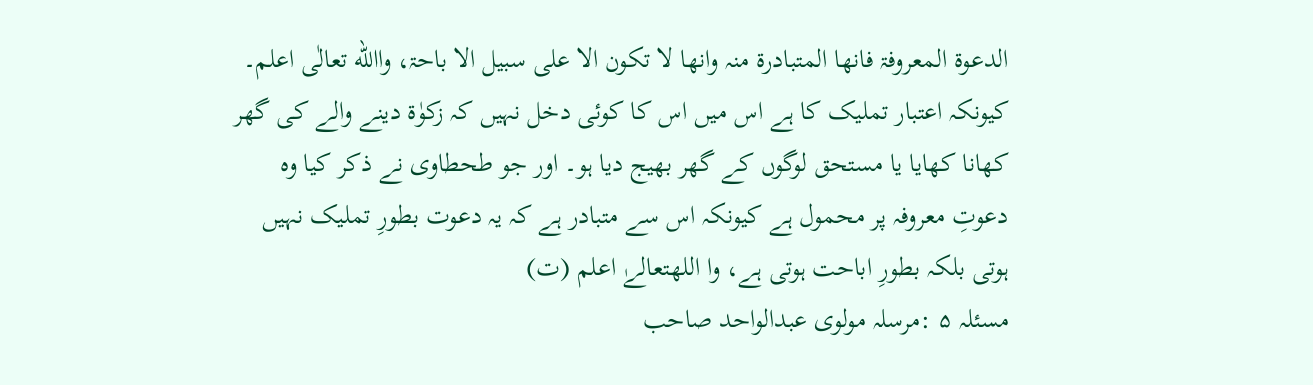الدعوۃ المعروفۃ فانھا المتبادرۃ منہ وانھا لا تکون الا علی سبیل الا باحۃ، واالله تعالٰی اعلم۔
کیونکہ اعتبار تملیک کا ہے اس میں اس کا کوئی دخل نہیں کہ زکوٰۃ دینے والے کی گھر کھانا کھایا یا مستحق لوگوں کے گھر بھیج دیا ہو۔ اور جو طحطاوی نے ذکر کیا وہ دعوتِ معروفہ پر محمول ہے کیونکہ اس سے متبادر ہے کہ یہ دعوت بطورِ تملیک نہیں ہوتی بلکہ بطورِ اباحت ہوتی ہے، وا اللهتعالےٰ اعلم (ت)
مسئلہ ۵ :مرسلہ مولوی عبدالواحد صاحب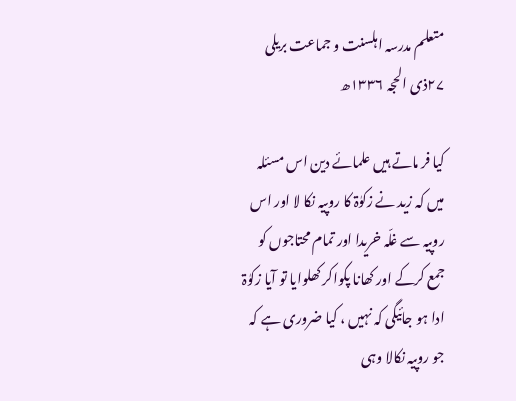متعلم مدرسہ اہلسنت و جماعت بریلی ۲۷ذی الحجہ ۱۳۳۶ھ

کیا فر ماتے ہیں علمائے دین اس مسئلہ میں کہ زید نے زکوٰۃ کا روپیہ نکا لا اور اس روپیہ سے غلّہ خریدا اور تمام محتاجوں کو جمع کرکے اور کھانا پکواکر کھلوایا تو آیا زکوٰۃ ادا ہو جائیگی کہ نہیں ، کیا ضروری ہے کہ جو روپیہ نکالا وہی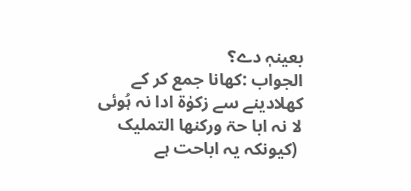بعینہٖ دے؟
الجواب :کھانا جمع کر کے کھلادینے سے زکوٰۃ ادا نہ ہُوئی
لا نہ ابا حۃ ورکنھا التملیک
 (کیونکہ یہ اباحت ہے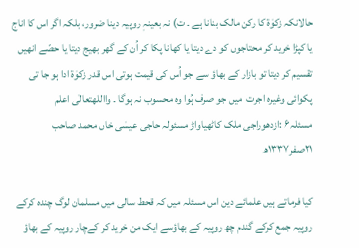حالانکہ زکوٰۃ کا رکن مالک بنانا ہے ۔ ت) نہ بعینہٖ روپیہ دینا ضرور، بلکہ اگر اس کا اناج یا کپڑا خرید کر محتاجوں کو دے دیتا یا کھانا پکا کر اُن کے گھر بھیج دیتا یا حصّے انھیں تقسیم کر دیتا تو بازار کے بھاؤ سے جو اُس کی قیمت ہوتی اس قدر زکوٰۃ ادا ہو جا تی پکوائی وغیرہ اجرت  میں جو صرف ہُوا وہ محسوب نہ ہوگا ۔ وااللهتعالٰی اعلم
مسئلہ۶ :ازدھوراجی ملک کاٹھیاواڑ مسئولہ حاجی عیسٰی خاں محمد صاحب ۲۱صفر۱۳۳۷ھ

کیا فرماتے ہیں علمائے دین اس مسئلہ میں کہ قحط سالی میں مسلمان لوگ چندہ کرکے روپیہ جمع کرکے گندم چھ روپیہ کے بھاؤسے ایک من خرید کر کےچار روپیہ کے بھاؤ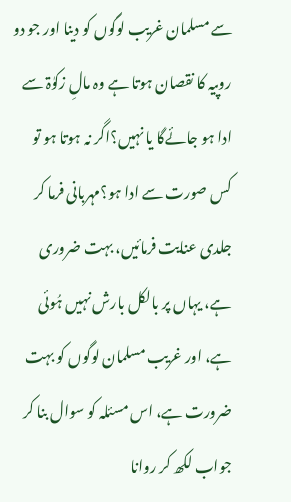سے مسلمان غریب لوگوں کو دینا اور جو دو روپیہ کا نقصان ہوتا ہے وہ مالِ زکوٰۃ سے ادا ہو جائےگا یا نہیں؟اگر نہ ہوتا ہو تو کس صورت سے ادا ہو؟مہربانی فرما کر جلدی عنایت فرمائیں، بہت ضروری ہے، یہاں پر بالکل بارش نہیں ہُوئی ہے، اور غریب مسلمان لوگوں کو بہت ضرورت ہے، اس مسئلہ کو سوال بنا کر جواب لکھ کر روانا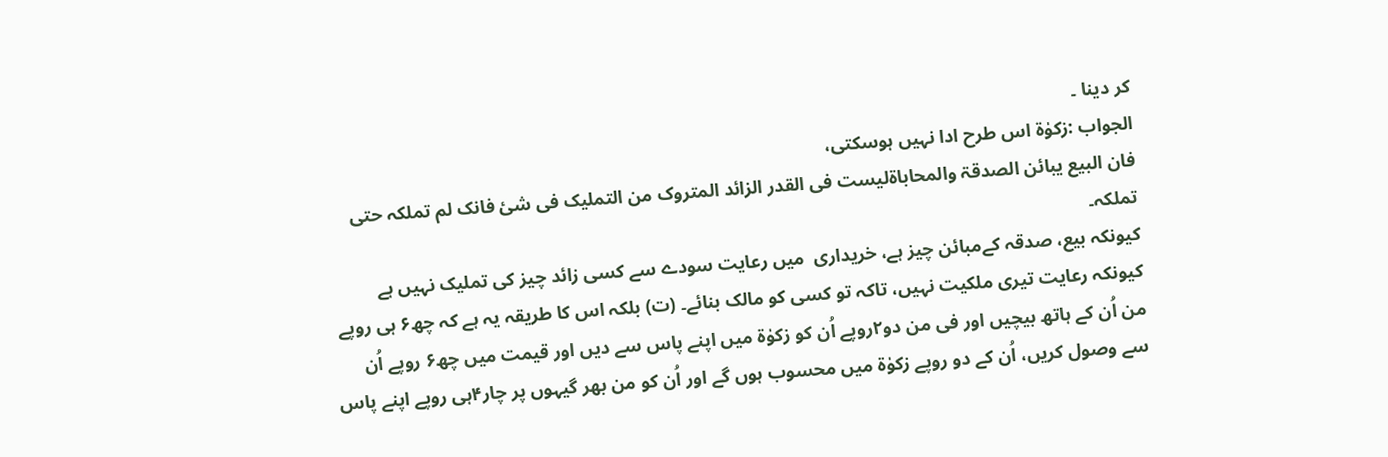کر دینا ۔
الجواب :زکوٰۃ اس طرح ادا نہیں ہوسکتی،
فان البیع یبائن الصدقۃ والمحاباۃلیست فی القدر الزائد المتروک من التملیک فی شئ فانک لم تملکہ حتی تملکہ۔
کیونکہ بیع، صدقہ کےمبائن چیز ہے، خریداری  میں رعایت سودے سے کسی زائد چیز کی تملیک نہیں ہے کیونکہ رعایت تیری ملکیت نہیں، تاکہ تو کسی کو مالک بنائے۔ (ت) بلکہ اس کا طریقہ یہ ہے کہ چھ۶ ہی روپے من اُن کے ہاتھ بیچیں اور فی من دو۲روپے اُن کو زکوٰۃ میں اپنے پاس سے دیں اور قیمت میں چھ۶ روپے اُن سے وصول کریں، اُن کے دو روپے زکوٰۃ میں محسوب ہوں گے اور اُن کو من بھر گیہوں پر چار۴ہی روپے اپنے پاس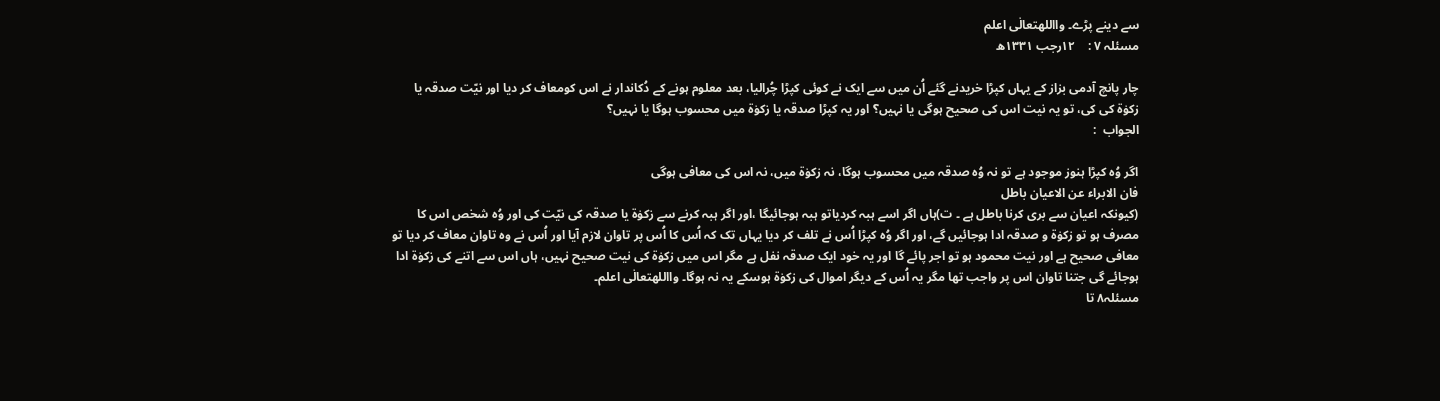سے دینے پڑے۔ وااللهتعالٰی اعلم
مسئلہ ۷ :    ۱۲رجب ۱۳۳۱ھ

چار پانچ آدمی بزاز کے یہاں کپڑا خریدنے گئے اُن میں سے ایک نے کوئی کپڑا چُرالیا، بعد معلوم ہونے کے دُکاندار نے اس کومعاف کر دیا اور نیّت صدقہ یا زکوٰۃ کی کی، تو یہ نیت اس کی صحیح ہوگی یا نہیں؟ اور یہ کپڑا صدقہ یا زکوٰۃ میں محسوب ہوگا یا نہیں؟
الجواب  :

اگر وُہ کپڑا ہنوز موجود ہے تو نہ وُہ صدقہ میں محسوب ہوگا، نہ زکوٰۃ میں، نہ اس کی معافی ہوگی
فان الابراء عن الاعیان باطل
(کیونکہ اعیان سے بری کرنا باطل ہے ۔ ت)ہاں اگر اسے ہبہ کردیاتو ہبہ ہوجائیگا ،اور اگر ہبہ کرنے سے زکوٰۃ یا صدقہ کی نیّت کی اور وُہ شخص اس کا مصرف ہو تو زکوٰۃ و صدقہ ادا ہوجائیں گے، اور اگر وُہ کپڑا اُس نے تلف کر دیا یہاں تک کہ اُس کا اُس پر تاوان لازم آیا اور اُس نے وہ تاوان معاف کر دیا تو معافی صحیح ہے اور نیت محمود ہو تو اجر پائے گا اور یہ خود ایک صدقہ نفل ہے مگر اس میں زکوٰۃ کی نیت صحیح نہیں، ہاں اس سے اتنے کی زکوٰۃ ادا ہوجائے گی جتنا تاوان اس پر واجب تھا مگر یہ اُس کے دیگر اموال کی زکوٰۃ ہوسکے یہ نہ ہوگا۔ وااللهتعالٰی اعلم۔
مسئلہ۸ تا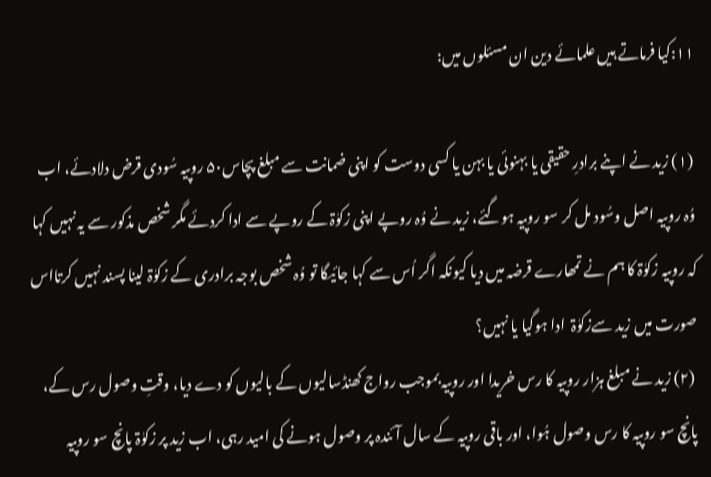۱۱:کیا فرماتے ہیں علمائے دین ان مسئلوں میں:

 (۱) زید نے اپنے برادرِ حقیقی یا بہنوئی یا بہن یا کسی دوست کو اپنی ضمانت سے مبلغ پچاس۵۰ روپیہ سُودی قرض دلادئے، اب وُہ روپیہ اصل وسُود مل کر سو روپیہ ہوگئے، زید نے وُہ روپے اپنی زکوٰۃ کے روپے سے ادا کردئے مگر شخص مذکور سے یہ نہیں کہا کہ روپیہ زکوٰۃ کا ہم نے تمھارے قرضہ میں دیا کیونکہ اگر اُس سے کہا جائیگا تو وُہ شخص بوجہ برادری کے زکوٰۃ لینا پسند نہیں کرتااس صورت میں زید سےزکوٰۃ  ادا ہوگیا یا نہیں؟
 (۲) زید نے مبلغ ہزار روپیہ کا رس خریدا اور روپیہ بموجب رواج کھنڈسالیوں کے بالیوں کو دے دیا، وقتِ وصول رس کے، پانچ سو روپیہ کا رس وصول ہُوا، اور باقی روپیہ کے سال آئندہ پر وصول ہونے کی امید رہی، اب زید پر زکوٰۃ پانچ سو روپیہ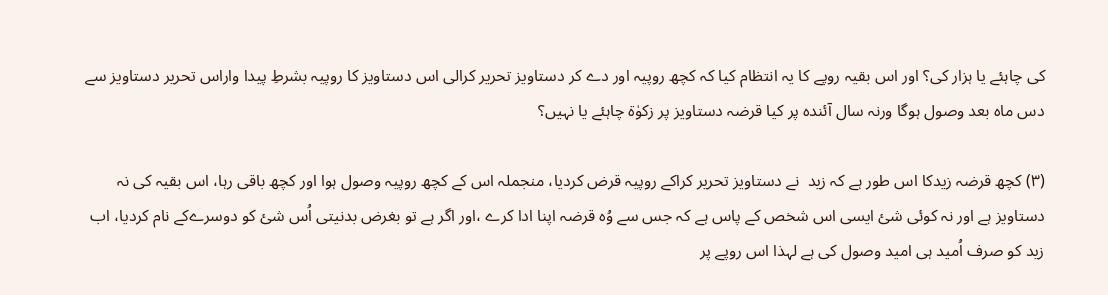کی چاہئے یا ہزار کی؟ اور اس بقیہ روپے کا یہ انتظام کیا کہ کچھ روپیہ اور دے کر دستاویز تحریر کرالی اس دستاویز کا روپیہ بشرطِ پیدا واراس تحریر دستاویز سے  دس ماہ بعد وصول ہوگا ورنہ سال آئندہ پر کیا قرضہ دستاویز پر زکوٰۃ چاہئے یا نہیں؟

(۳) کچھ قرضہ زیدکا اس طور ہے کہ زید  نے دستاویز تحریر کراکے روپیہ قرض کردیا، منجملہ اس کے کچھ روپیہ وصول ہوا اور کچھ باقی رہا، اس بقیہ کی نہ دستاویز ہے اور نہ کوئی شئ ایسی اس شخص کے پاس ہے کہ جس سے وُہ قرضہ اپنا ادا کرے ،اور اگر ہے تو بغرض بدنیتی اُس شئ کو دوسرےکے نام کردیا، اب زید کو صرف اُمید ہی امید وصول کی ہے لہذا اس روپے پر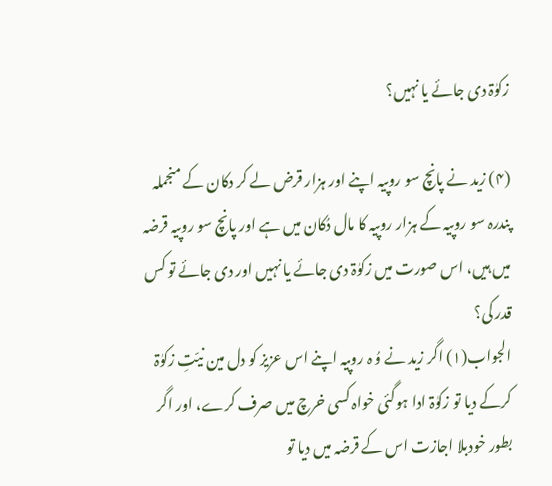زکوٰۃ دی جائے یا نہیں؟

(۴) زید نے پانچ سو روپیہ اپنے اور ہزار قرض لے کر دکان کے منجملہ پندرہ سو روپیہ کے ہزار روپیہ کا مال دُکان میں ہے اور پانچ سو روپیہ قرضہ میں ہیں، اس صورت میں زکوٰۃ دی جائے یا نہیں اور دی جائے تو کس قدر کی؟
الجواب(۱) اگر زید نے وُ ہ روپیہ اپنے اس عزیز کو دل مین نیّتِ زکوٰۃ کرکے دیا تو زکوٰۃ ادا ہوگئی خواہ کسی خرچ میں صرف کرے، اور اگر بطور خودبلا اجازت اس کے قرضہ میں دیا تو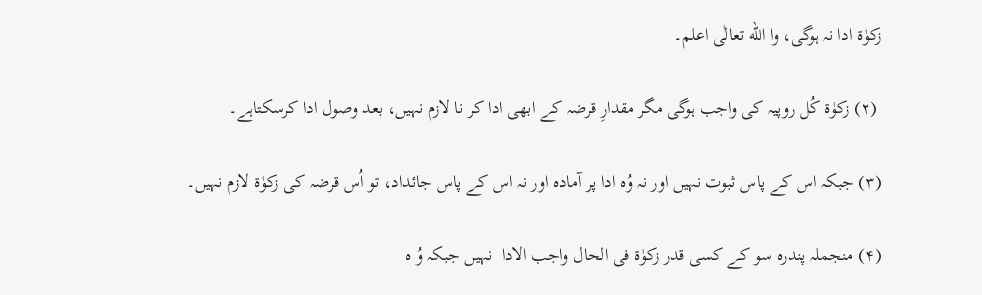زکوٰۃ ادا نہ ہوگی، وا الله تعالٰی اعلم۔

 (۲) زکوٰۃ کُل روپیہ کی واجب ہوگی مگر مقدارِ قرضہ کے ابھی ادا کر نا لازم نہیں، بعد وصول ادا کرسکتاہے۔

(۳) جبکہ اس کے پاس ثبوت نہیں اور نہ وُہ ادا پر آمادہ اور نہ اس کے پاس جائداد، تو اُس قرضہ کی زکوٰۃ لازم نہیں۔

(۴) منجملہ پندرہ سو کے کسی قدر زکوٰۃ فی الحال واجب الادا  نہیں جبکہ وُ ہ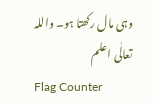وہی مال رکھتا ہو۔ واللہ تعالٰی اعلم
Flag Counter